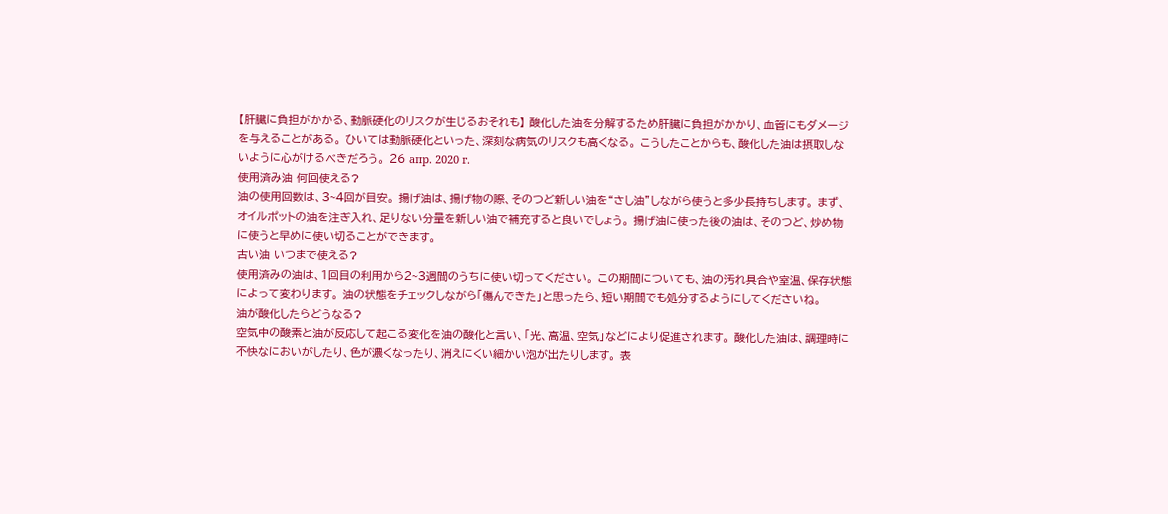【肝臓に負担がかかる、動脈硬化のリスクが生じるおそれも】 酸化した油を分解するため肝臓に負担がかかり、血管にもダメージを与えることがある。 ひいては動脈硬化といった、深刻な病気のリスクも高くなる。 こうしたことからも、酸化した油は摂取しないように心がけるべきだろう。 26 апр. 2020 г.
使用済み油 何回使える?
油の使用回数は、3~4回が目安。 揚げ油は、揚げ物の際、そのつど新しい油を“さし油”しながら使うと多少長持ちします。 まず、オイルポットの油を注ぎ入れ、足りない分量を新しい油で補充すると良いでしょう。 揚げ油に使った後の油は、そのつど、炒め物に使うと早めに使い切ることができます。
古い油 いつまで使える?
使用済みの油は、1回目の利用から2~3週間のうちに使い切ってください。 この期間についても、油の汚れ具合や室温、保存状態によって変わります。 油の状態をチェックしながら「傷んできた」と思ったら、短い期間でも処分するようにしてくださいね。
油が酸化したらどうなる?
空気中の酸素と油が反応して起こる変化を油の酸化と言い、「光、高温、空気」などにより促進されます。 酸化した油は、調理時に不快なにおいがしたり、色が濃くなったり、消えにくい細かい泡が出たりします。 表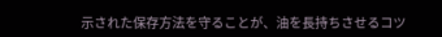示された保存方法を守ることが、油を長持ちさせるコツ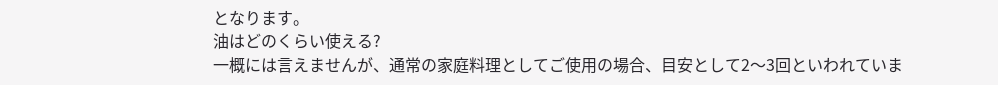となります。
油はどのくらい使える?
一概には言えませんが、通常の家庭料理としてご使用の場合、目安として2〜3回といわれていま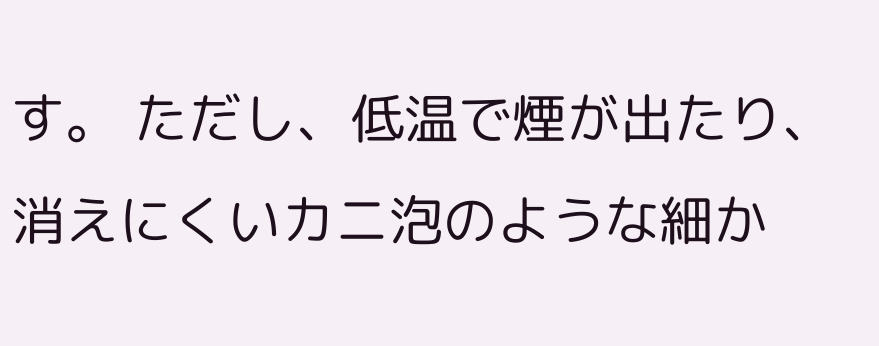す。 ただし、低温で煙が出たり、消えにくいカニ泡のような細か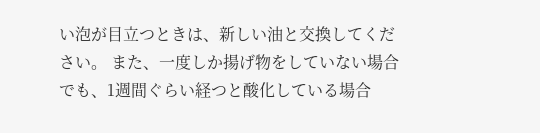い泡が目立つときは、新しい油と交換してください。 また、一度しか揚げ物をしていない場合でも、1週間ぐらい経つと酸化している場合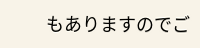もありますのでご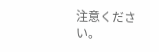注意ください。